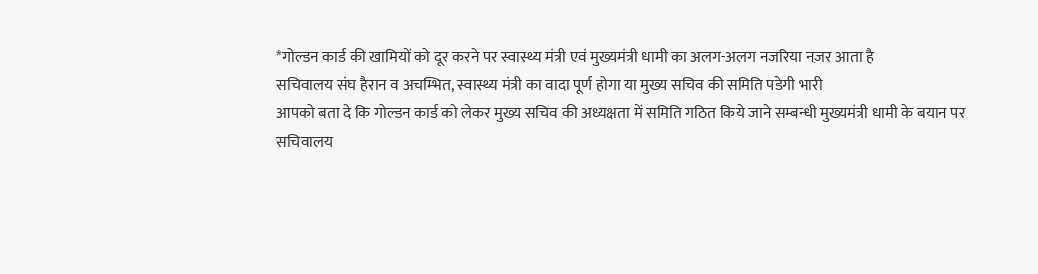*गोल्डन कार्ड की खामियों को दूर करने पर स्वास्थ्य मंत्री एवं मुख्यमंत्री धामी का अलग-अलग नजरिया नज़र आता है
सचिवालय संघ हैरान व अचम्भित, स्वास्थ्य मंत्री का वादा पूर्ण होगा या मुख्य सचिव की समिति पडेगी भारी
आपको बता दे कि गोल्डन कार्ड को लेकर मुख्य सचिव की अध्यक्षता में समिति गठित किये जाने सम्बन्धी मुख्यमंत्री धामी के बयान पर सचिवालय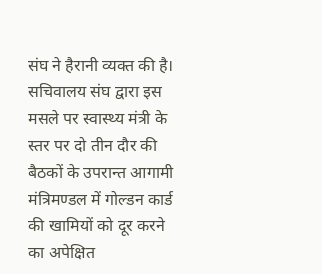संघ ने हैरानी व्यक्त की है। सचिवालय संघ द्वारा इस मसले पर स्वास्थ्य मंत्री के स्तर पर दो तीन दौर की बैठकों के उपरान्त आगामी मंत्रिमण्डल में गोल्डन कार्ड की खामियों को दूर करने का अपेक्षित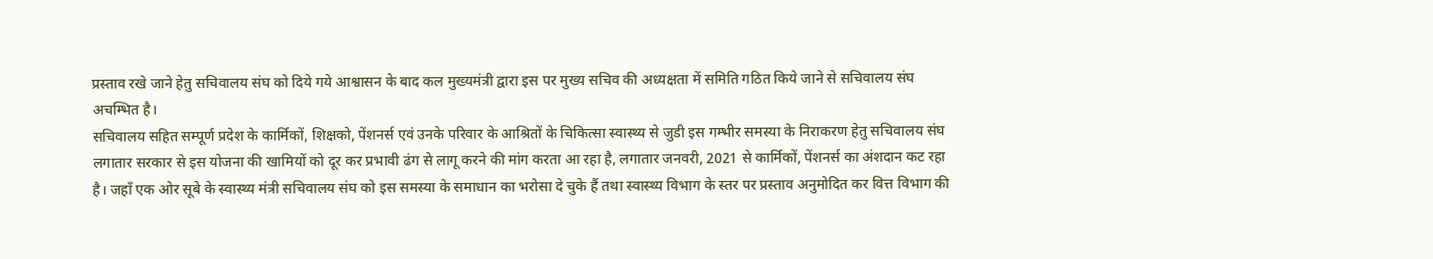प्रस्ताव रखे जाने हेतु सचिवालय संघ को दिये गये आश्वासन के बाद कल मुख्यमंत्री द्वारा इस पर मुख्य सचिव की अध्यक्षता में समिति गठित किये जाने से सचिवालय संघ अचम्भित है।
सचिवालय सहित सम्पूर्ण प्रदेश के कार्मिकों, शिक्षको, पेंशनर्स एवं उनके परिवार के आश्रितों के चिकित्सा स्वास्थ्य से जुडी इस गम्भीर समस्या के निराकरण हेतु सचिवालय संघ लगातार सरकार से इस योजना की खामियों को दूर कर प्रभावी ढंग से लागू करने की मांग करता आ रहा है, लगातार जनवरी, 2021 से कार्मिकों, पेंशनर्स का अंशदान कट रहा है। जहॉं एक ओर सूबे के स्वास्थ्य मंत्री सचिवालय संघ को इस समस्या के समाधान का भरोसा दे चुके हैं तथा स्वास्थ्य विभाग के स्तर पर प्रस्ताव अनुमोदित कर वित्त विभाग की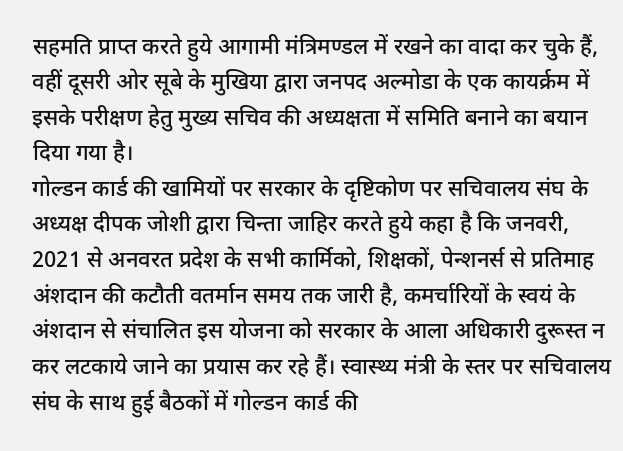सहमति प्राप्त करते हुये आगामी मंत्रिमण्डल में रखने का वादा कर चुके हैं, वहीं दूसरी ओर सूबे के मुखिया द्वारा जनपद अल्मोडा के एक कायर्क्रम में इसके परीक्षण हेतु मुख्य सचिव की अध्यक्षता में समिति बनाने का बयान दिया गया है।
गोल्डन कार्ड की खामियों पर सरकार के दृष्टिकोण पर सचिवालय संघ के अध्यक्ष दीपक जोशी द्वारा चिन्ता जाहिर करते हुये कहा है कि जनवरी, 2021 से अनवरत प्रदेश के सभी कार्मिको, शिक्षकों, पेन्शनर्स से प्रतिमाह अंशदान की कटौती वतर्मान समय तक जारी है, कमर्चारियों के स्वयं के अंशदान से संचालित इस योजना को सरकार के आला अधिकारी दुरूस्त न कर लटकाये जाने का प्रयास कर रहे हैं। स्वास्थ्य मंत्री के स्तर पर सचिवालय संघ के साथ हुई बैठकों में गोल्डन कार्ड की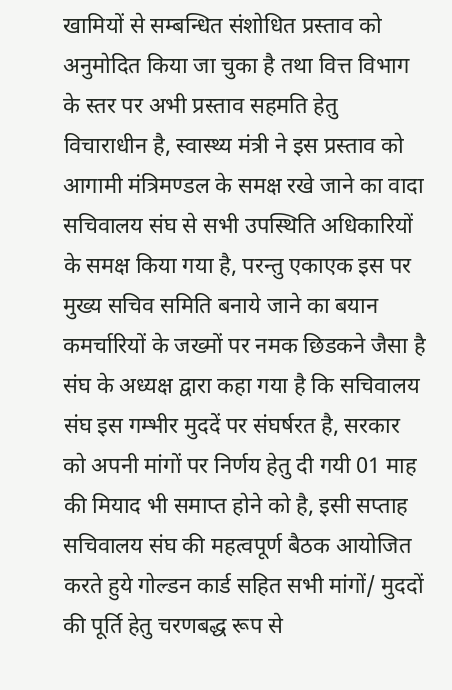खामियों से सम्बन्धित संशोधित प्रस्ताव को अनुमोदित किया जा चुका है तथा वित्त विभाग के स्तर पर अभी प्रस्ताव सहमति हेतु विचाराधीन है, स्वास्थ्य मंत्री ने इस प्रस्ताव को आगामी मंत्रिमण्डल के समक्ष रखे जाने का वादा सचिवालय संघ से सभी उपस्थिति अधिकारियों के समक्ष किया गया है, परन्तु एकाएक इस पर मुख्य सचिव समिति बनाये जाने का बयान कमर्चारियों के जख्मों पर नमक छिडकने जैसा है
संघ के अध्यक्ष द्वारा कहा गया है कि सचिवालय संघ इस गम्भीर मुददें पर संघर्षरत है, सरकार को अपनी मांगों पर निर्णय हेतु दी गयी 01 माह की मियाद भी समाप्त होने को है, इसी सप्ताह सचिवालय संघ की महत्वपूर्ण बैठक आयोजित करते हुये गोल्डन कार्ड सहित सभी मांगों/ मुददों की पूर्ति हेतु चरणबद्ध रूप से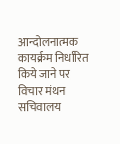आन्दोलनात्मक कायर्क्रम निर्धारित किये जाने पर विचार मंथन सचिवालय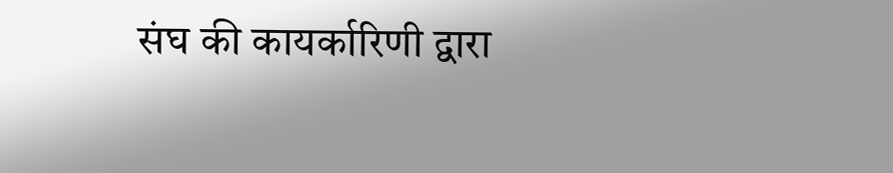संघ की कायर्कारिणी द्वारा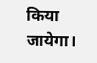किया जायेगा।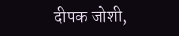दीपक जोशी,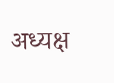अध्यक्ष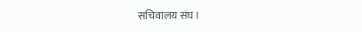सचिवालय संघ।